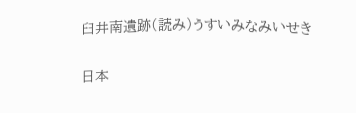臼井南遺跡(読み)うすいみなみいせき

日本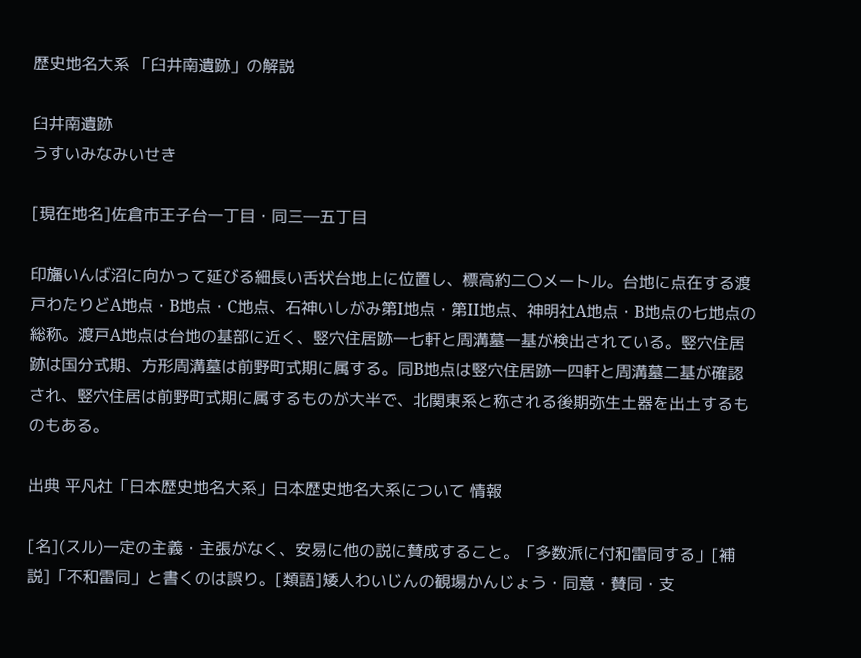歴史地名大系 「臼井南遺跡」の解説

臼井南遺跡
うすいみなみいせき

[現在地名]佐倉市王子台一丁目・同三―五丁目

印旛いんば沼に向かって延びる細長い舌状台地上に位置し、標高約二〇メートル。台地に点在する渡戸わたりどA地点・B地点・C地点、石神いしがみ第I地点・第II地点、神明社A地点・B地点の七地点の総称。渡戸A地点は台地の基部に近く、竪穴住居跡一七軒と周溝墓一基が検出されている。竪穴住居跡は国分式期、方形周溝墓は前野町式期に属する。同B地点は竪穴住居跡一四軒と周溝墓二基が確認され、竪穴住居は前野町式期に属するものが大半で、北関東系と称される後期弥生土器を出土するものもある。

出典 平凡社「日本歴史地名大系」日本歴史地名大系について 情報

[名](スル)一定の主義・主張がなく、安易に他の説に賛成すること。「多数派に付和雷同する」[補説]「不和雷同」と書くのは誤り。[類語]矮人わいじんの観場かんじょう・同意・賛同・支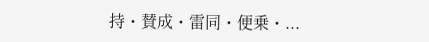持・賛成・雷同・便乗・...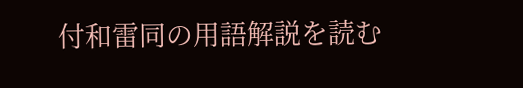付和雷同の用語解説を読む